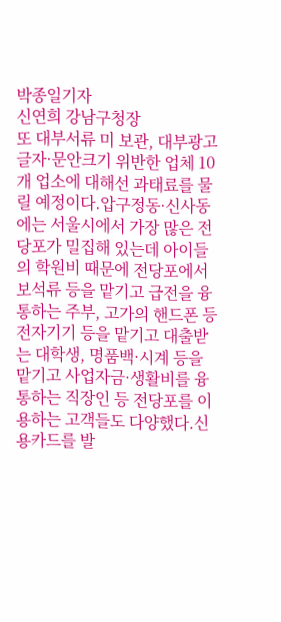박종일기자
신연희 강남구청장
또 대부서류 미 보관, 대부광고 글자·문안크기 위반한 업체 10개 업소에 대해선 과태료를 물릴 예정이다.압구정동·신사동에는 서울시에서 가장 많은 전당포가 밀집해 있는데 아이들의 학원비 때문에 전당포에서 보석류 등을 맡기고 급전을 융통하는 주부, 고가의 핸드폰 등 전자기기 등을 맡기고 대출받는 대학생, 명품백·시계 등을 맡기고 사업자금·생활비를 융통하는 직장인 등 전당포를 이용하는 고객들도 다양했다.신용카드를 발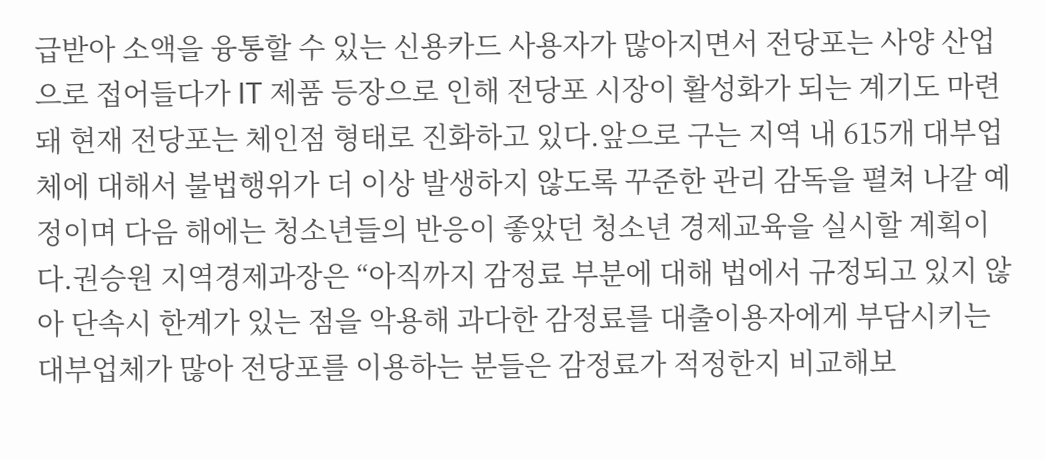급받아 소액을 융통할 수 있는 신용카드 사용자가 많아지면서 전당포는 사양 산업으로 접어들다가 IT 제품 등장으로 인해 전당포 시장이 활성화가 되는 계기도 마련돼 현재 전당포는 체인점 형태로 진화하고 있다.앞으로 구는 지역 내 615개 대부업체에 대해서 불법행위가 더 이상 발생하지 않도록 꾸준한 관리 감독을 펼쳐 나갈 예정이며 다음 해에는 청소년들의 반응이 좋았던 청소년 경제교육을 실시할 계획이다.권승원 지역경제과장은 “아직까지 감정료 부분에 대해 법에서 규정되고 있지 않아 단속시 한계가 있는 점을 악용해 과다한 감정료를 대출이용자에게 부담시키는 대부업체가 많아 전당포를 이용하는 분들은 감정료가 적정한지 비교해보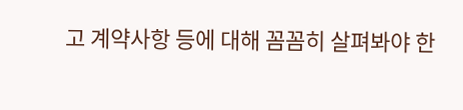고 계약사항 등에 대해 꼼꼼히 살펴봐야 한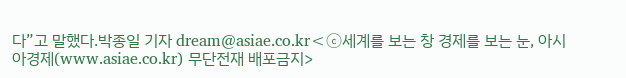다”고 말했다.박종일 기자 dream@asiae.co.kr<ⓒ세계를 보는 창 경제를 보는 눈, 아시아경제(www.asiae.co.kr) 무단전재 배포금지>